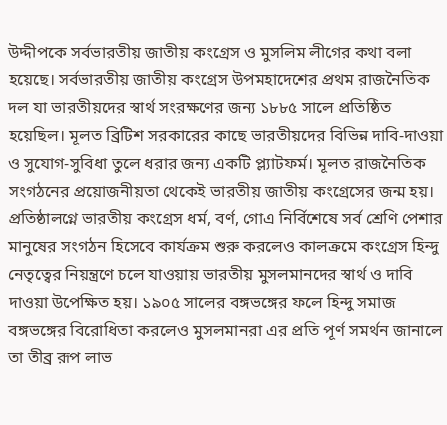উদ্দীপকে সর্বভারতীয় জাতীয় কংগ্রেস ও মুসলিম লীগের কথা বলা হয়েছে। সর্বভারতীয় জাতীয় কংগ্রেস উপমহাদেশের প্রথম রাজনৈতিক দল যা ভারতীয়দের স্বার্থ সংরক্ষণের জন্য ১৮৮৫ সালে প্রতিষ্ঠিত হয়েছিল। মূলত ব্রিটিশ সরকারের কাছে ভারতীয়দের বিভিন্ন দাবি-দাওয়া ও সুযোগ-সুবিধা তুলে ধরার জন্য একটি প্ল্যাটফর্ম। মূলত রাজনৈতিক সংগঠনের প্রয়োজনীয়তা থেকেই ভারতীয় জাতীয় কংগ্রেসের জন্ম হয়। প্রতিষ্ঠালগ্নে ভারতীয় কংগ্রেস ধর্ম, বর্ণ, গোএ নির্বিশেষে সর্ব শ্রেণি পেশার মানুষের সংগঠন হিসেবে কার্যক্রম শুরু করলেও কালক্রমে কংগ্রেস হিন্দু নেতৃত্বের নিয়ন্ত্রণে চলে যাওয়ায় ভারতীয় মুসলমানদের স্বার্থ ও দাবি দাওয়া উপেক্ষিত হয়। ১৯০৫ সালের বঙ্গভঙ্গের ফলে হিন্দু সমাজ বঙ্গভঙ্গের বিরোধিতা করলেও মুসলমানরা এর প্রতি পূর্ণ সমর্থন জানালে তা তীব্র রূপ লাভ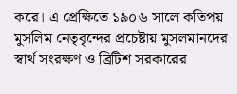করে। এ প্রেক্ষিতে ১৯০৬ সালে কতিপয় মুসলিম নেতৃবৃন্দের প্রচেষ্টায় মুসলমানদের স্বার্থ সংরক্ষণ ও ব্রিটিশ সরকারের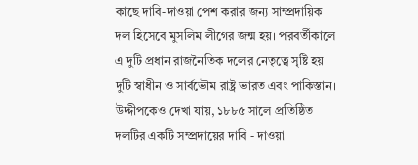কাছে দাবি-দাওয়া পেশ করার জন্য সাম্প্রদায়িক দল হিসেবে মুসলিম লীগের জন্ম হয়। পরবর্তীকালে এ দুটি প্রধান রাজনৈতিক দলের নেতৃত্বে সৃষ্টি হয় দুটি স্বাধীন ও সার্বভৌম রাষ্ট্র ভারত এবং পাকিস্তান। উদ্দীপকেও দেখা যায়, ১৮৮৫ সালে প্রতিষ্ঠিত দলটির একটি সম্প্রদায়ের দাবি - দাওয়া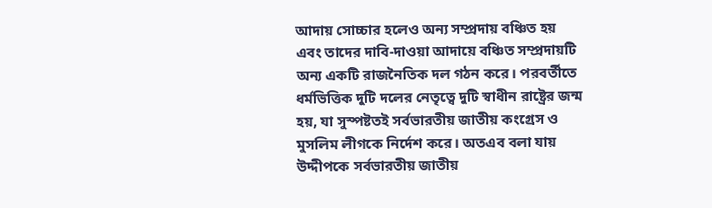আদায় সোচ্চার হলেও অন্য সম্প্রদায় বঞ্চিত হয় এবং তাদের দাবি-দাওয়া আদায়ে বঞ্চিত সম্প্রদায়টি অন্য একটি রাজনৈতিক দল গঠন করে। পরবর্তীতে ধর্মভিত্তিক দুটি দলের নেতৃত্বে দুটি স্বাধীন রাষ্ট্রের জন্ম হয়, যা সুস্পষ্টতই সর্বভারতীয় জাতীয় কংগ্রেস ও মুসলিম লীগকে নির্দেশ করে। অতএব বলা যায় উদ্দীপকে সর্বভারতীয় জাতীয়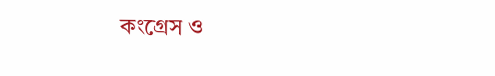কংগ্রেস ও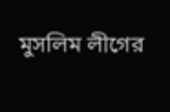মুসলিম লীগের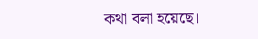কথা বলা হয়েছে।